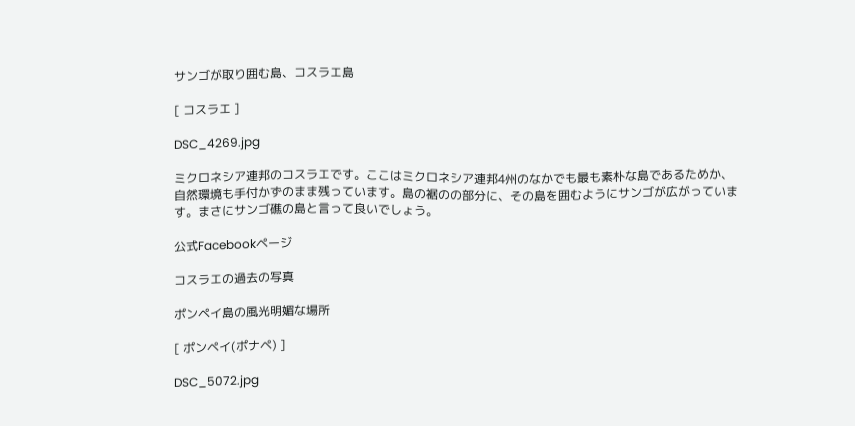サンゴが取り囲む島、コスラエ島

[ コスラエ ]

DSC_4269.jpg

ミクロネシア連邦のコスラエです。ここはミクロネシア連邦4州のなかでも最も素朴な島であるためか、自然環境も手付かずのまま残っています。島の裾のの部分に、その島を囲むようにサンゴが広がっています。まさにサンゴ礁の島と言って良いでしょう。

公式Facebookページ

コスラエの過去の写真

ポンペイ島の風光明媚な場所

[ ポンペイ(ポナペ) ]

DSC_5072.jpg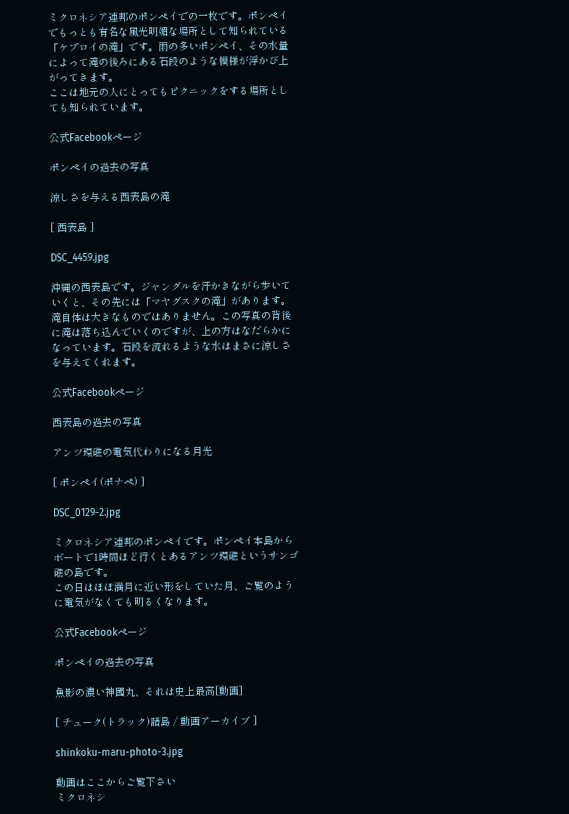ミクロネシア連邦のポンペイでの一枚です。ポンペイでもっとも有名な風光明媚な場所として知られている「ケプロイの滝」です。雨の多いポンペイ、その水量によって滝の後ろにある石段のような模様が浮かび上がってきます。
ここは地元の人にとってもピクニックをする場所としても知られています。

公式Facebookページ

ポンペイの過去の写真

涼しさを与える西表島の滝

[ 西表島 ]

DSC_4459.jpg

沖縄の西表島です。ジャングルを汗かきながら歩いていくと、その先には「マヤグスクの滝」があります。滝自体は大きなものではありません。この写真の背後に滝は落ち込んでいくのですが、上の方はなだらかになっています。石段を流れるような水はまさに涼しさを与えてくれます。

公式Facebookページ

西表島の過去の写真

アンツ環礁の電気代わりになる月光

[ ポンペイ(ポナペ) ]

DSC_0129-2.jpg

ミクロネシア連邦のポンペイです。ポンペイ本島からボートで1時間ほど行くとあるアンツ環礁というサンゴ礁の島です。
この日はほぼ満月に近い形をしていた月、ご覧のように電気がなくても明るくなります。

公式Facebookページ

ポンペイの過去の写真

魚影の濃い神國丸、それは史上最高[動画]

[ チューク(トラック)諸島 / 動画アーカイブ ]

shinkoku-maru-photo-3.jpg

動画はここからご覧下さい
ミクロネシ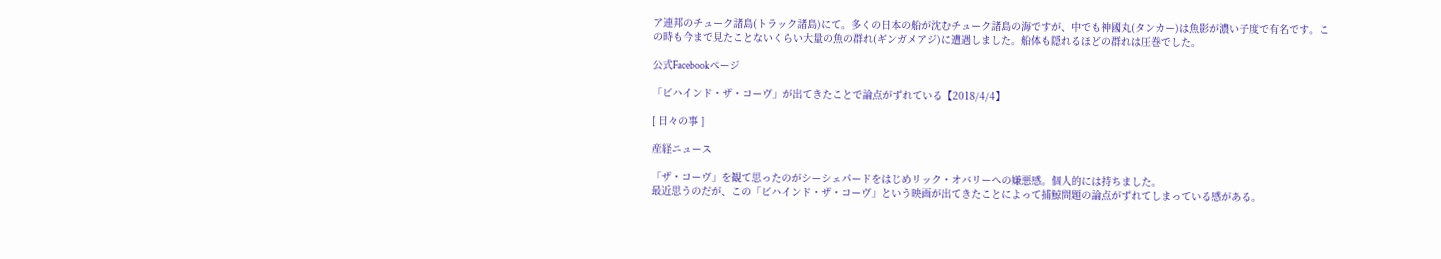ア連邦のチューク諸島(トラック諸島)にて。多くの日本の船が沈むチューク諸島の海ですが、中でも神國丸(タンカー)は魚影が濃い子度で有名です。この時も今まで見たことないくらい大量の魚の群れ(ギンガメアジ)に遭遇しました。船体も隠れるほどの群れは圧巻でした。

公式Facebookページ

「ビハインド・ザ・コーヴ」が出てきたことで論点がずれている【2018/4/4】

[ 日々の事 ]

産経ニュース

「ザ・コーヴ」を観て思ったのがシーシェパードをはじめリック・オバリーへの嫌悪感。個人的には持ちました。
最近思うのだが、この「ビハインド・ザ・コーヴ」という映画が出てきたことによって捕鯨問題の論点がずれてしまっている感がある。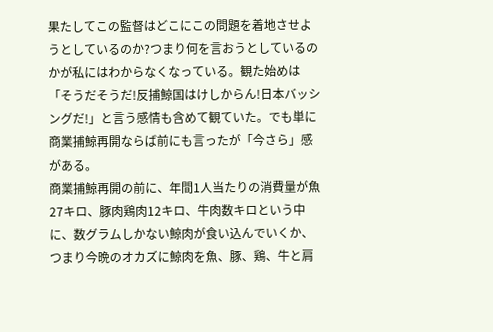果たしてこの監督はどこにこの問題を着地させようとしているのか?つまり何を言おうとしているのかが私にはわからなくなっている。観た始めは「そうだそうだ!反捕鯨国はけしからん!日本バッシングだ!」と言う感情も含めて観ていた。でも単に商業捕鯨再開ならば前にも言ったが「今さら」感がある。
商業捕鯨再開の前に、年間1人当たりの消費量が魚27キロ、豚肉鶏肉12キロ、牛肉数キロという中に、数グラムしかない鯨肉が食い込んでいくか、つまり今晩のオカズに鯨肉を魚、豚、鶏、牛と肩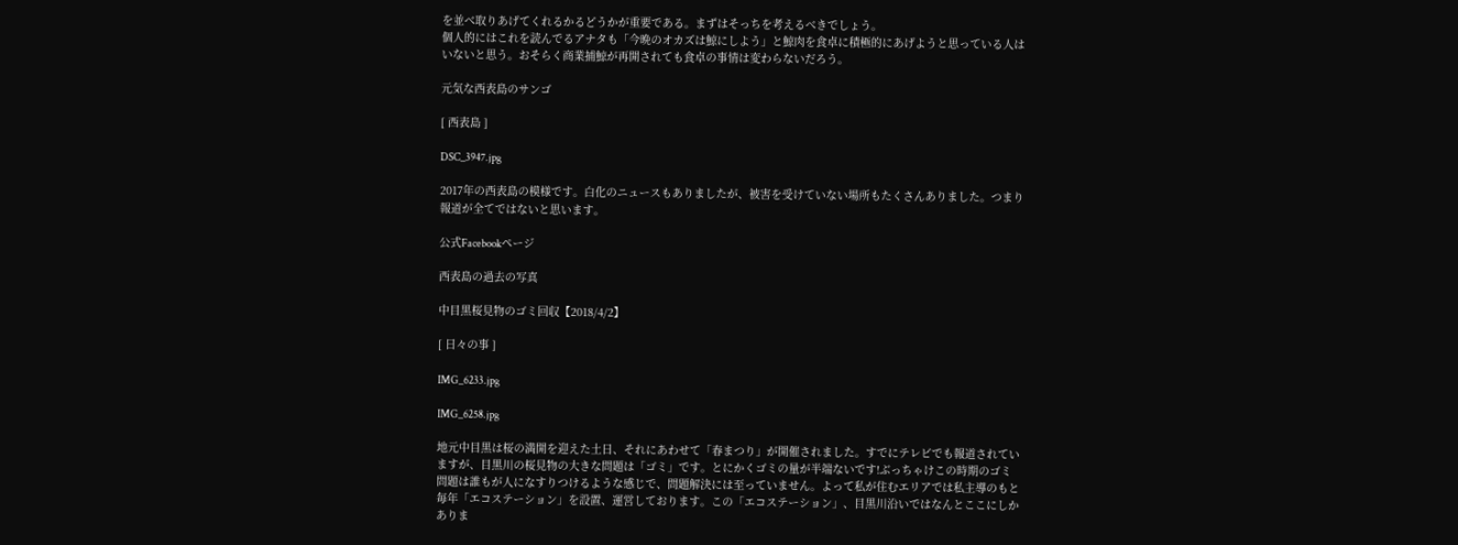を並べ取りあげてくれるかるどうかが重要である。まずはそっちを考えるべきでしょう。
個人的にはこれを読んでるアナタも「今晩のオカズは鯨にしよう」と鯨肉を食卓に積極的にあげようと思っている人はいないと思う。おそらく商業捕鯨が再開されても食卓の事情は変わらないだろう。

元気な西表島のサンゴ

[ 西表島 ]

DSC_3947.jpg

2017年の西表島の模様です。白化のニュースもありましたが、被害を受けていない場所もたくさんありました。つまり報道が全てではないと思います。

公式Facebookページ

西表島の過去の写真

中目黒桜見物のゴミ回収【2018/4/2】

[ 日々の事 ]

IMG_6233.jpg

IMG_6258.jpg

地元中目黒は桜の満開を迎えた土日、それにあわせて「春まつり」が開催されました。すでにテレビでも報道されていますが、目黒川の桜見物の大きな問題は「ゴミ」です。とにかくゴミの量が半端ないです!ぶっちゃけこの時期のゴミ問題は誰もが人になすりつけるような感じで、問題解決には至っていません。よって私が住むエリアでは私主導のもと毎年「エコステーション」を設置、運営しております。この「エコステーション」、目黒川沿いではなんとここにしかありま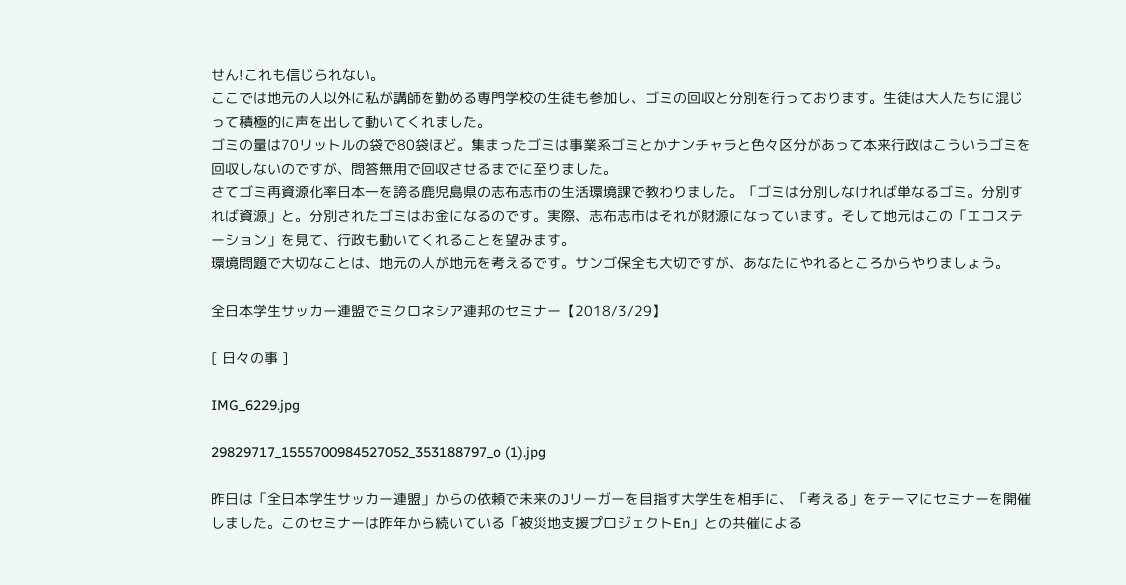せん!これも信じられない。
ここでは地元の人以外に私が講師を勤める専門学校の生徒も参加し、ゴミの回収と分別を行っております。生徒は大人たちに混じって積極的に声を出して動いてくれました。
ゴミの量は70リットルの袋で80袋ほど。集まったゴミは事業系ゴミとかナンチャラと色々区分があって本来行政はこういうゴミを回収しないのですが、問答無用で回収させるまでに至りました。
さてゴミ再資源化率日本一を誇る鹿児島県の志布志市の生活環境課で教わりました。「ゴミは分別しなければ単なるゴミ。分別すれば資源」と。分別されたゴミはお金になるのです。実際、志布志市はそれが財源になっています。そして地元はこの「エコステーション」を見て、行政も動いてくれることを望みます。
環境問題で大切なことは、地元の人が地元を考えるです。サンゴ保全も大切ですが、あなたにやれるところからやりましょう。

全日本学生サッカー連盟でミクロネシア連邦のセミナー【2018/3/29】

[ 日々の事 ]

IMG_6229.jpg

29829717_1555700984527052_353188797_o (1).jpg

昨日は「全日本学生サッカー連盟」からの依頼で未来のJリーガーを目指す大学生を相手に、「考える」をテーマにセミナーを開催しました。このセミナーは昨年から続いている「被災地支援プロジェクトEn」との共催による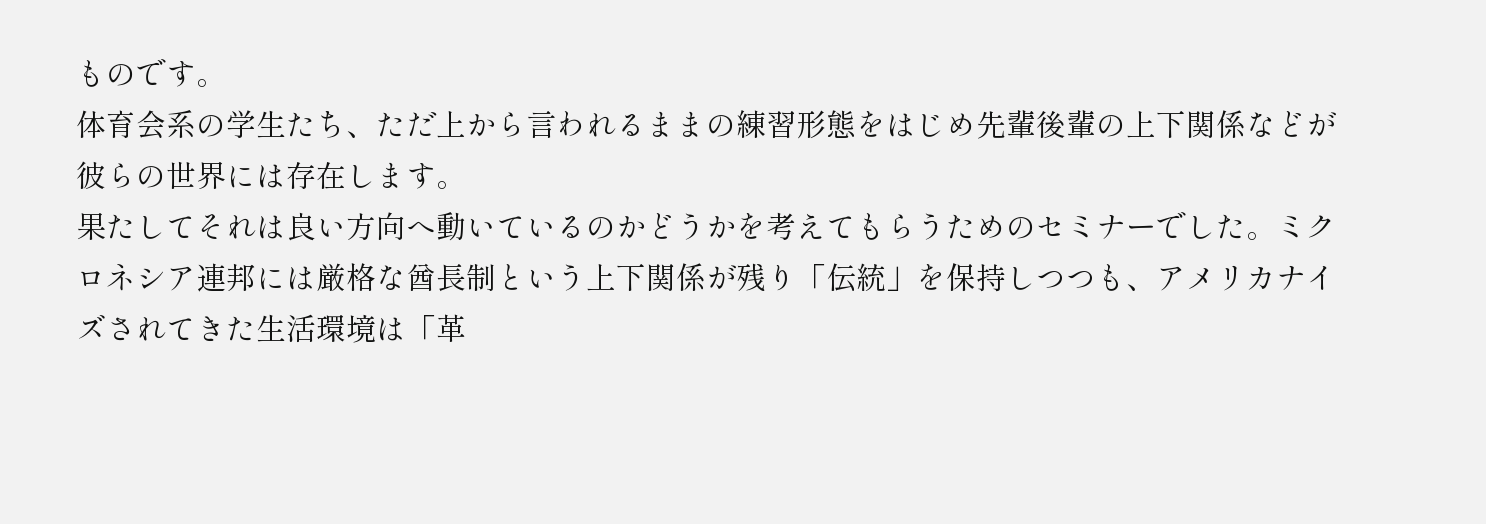ものです。
体育会系の学生たち、ただ上から言われるままの練習形態をはじめ先輩後輩の上下関係などが彼らの世界には存在します。
果たしてそれは良い方向へ動いているのかどうかを考えてもらうためのセミナーでした。ミクロネシア連邦には厳格な酋長制という上下関係が残り「伝統」を保持しつつも、アメリカナイズされてきた生活環境は「革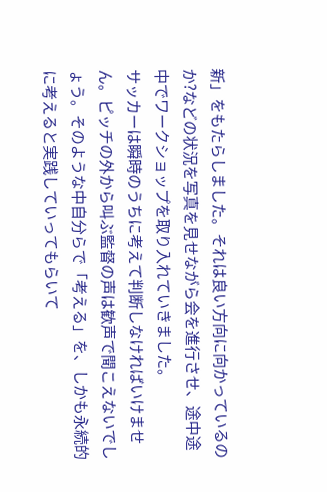新」をもたらしました。それは良い方向に向かっているのか?などの状況を写真を見せながら会を進行させ、途中途中でワークショップを取り入れていきました。
サッカーは瞬時のうちに考えて判断しなければいけません。ピッチの外から叫ぶ監督の声は歓声で聞こえないでしょう。そのような中自分らで「考える」を、しかも永続的に考えると実践していってもらいて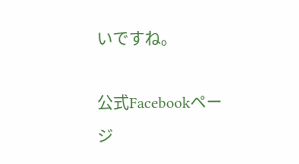いですね。

公式Facebookページ